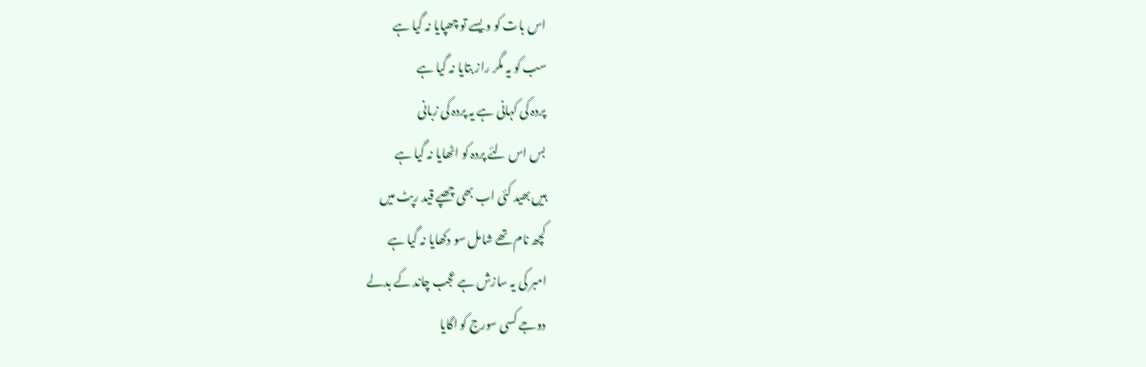اس بات کو ویسے تو چھپایا نہ گیا ہے
سب کو یہ مگر راز بتایا نہ گیا ہے
پردہ کی کہانی ہے یہ پردہ کی زبانی
بس اس لئے پردہ کو اٹھایا نہ گیا ہے
ہیں بھید کئی اب بھی چھپے قید رپٹ میں
کچھ نام تھے شامل سو دکھایا نہ گیا ہے
امبر کی یہ سازش ہے عجب چاند کے بدلے
دوجے کسی سورج کو اگایا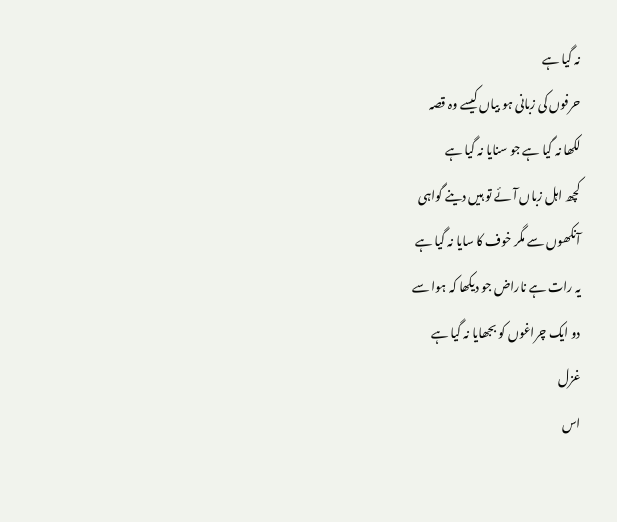نہ گیا ہے
حرفوں کی زبانی ہو بیاں کیسے وہ قصہ
لکھا نہ گیا ہے جو سنایا نہ گیا ہے
کچھ اہل زباں آئے تو ہیں دینے گواہی
آنکھوں سے مگر خوف کا سایا نہ گیا ہے
یہ رات ہے ناراض جو دیکھا کہ ہوا سے
دو ایک چراغوں کو بجھایا نہ گیا ہے
غزل
اس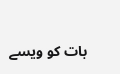بات کو ویسے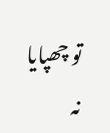تو چھپایا نہ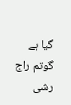گیا ہے
گوتم راج رشی